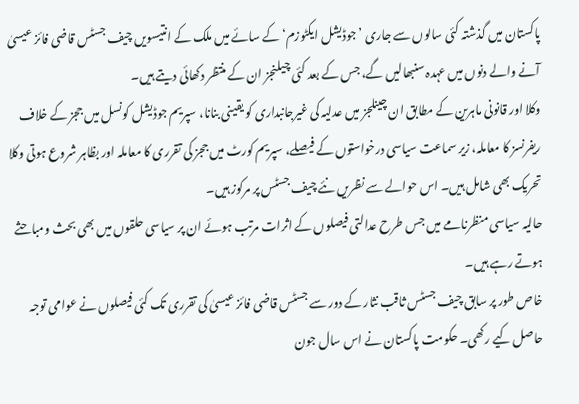پاکستان میں گذشتہ کئی سالوں سے جاری ’جوڈیشل ایکٹوزم‘ کے سائے میں ملک کے انتیسویں چیف جسٹس قاضی فائز عیسیٰ آنے والے دنوں میں عہدہ سنبھالیں گے، جس کے بعد کئی چیلنجز ان کے منتظر دکھائی دیتے ہیں۔
وکلا اور قانونی ماہرین کے مطابق ان چینلجز میں عدلیہ کی غیرجانبداری کو یقینی بنانا، سپریم جوڈیشل کونسل میں ججز کے خلاف ریفرنسز کا معاملہ، زیر سماعت سیاسی درخواستوں کے فیصلے، سپریم کورٹ میں ججز کی تقرری کا معاملہ اور بظاہر شروع ہوتی وکلا تحریک بھی شامل ہیں۔ اس حوالے سے نظریں نئے چیف جسٹس پر مرکوز ہیں۔
حالیہ سیاسی منظرنامے میں جس طرح عدالتی فیصلوں کے اثرات مرتب ہوئے ان پر سیاسی حلقوں میں بھی بحث ومباحثے ہوتے رہے ہیں۔
خاص طور پر سابق چیف جسٹس ثاقب نثار کے دور سے جسٹس قاضی فائز عیسیٰ کی تقرری تک کئی فیصلوں نے عوامی توجہ حاصل کیے رکھی۔ حکومت پاکستان نے اس سال جون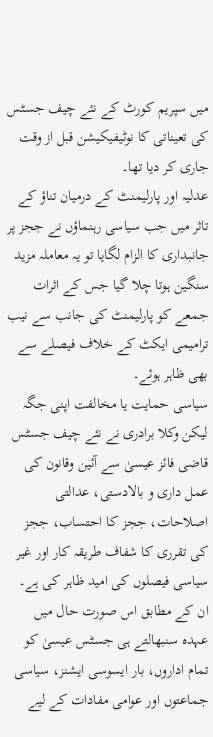میں سپریم کورٹ کے نئے چیف جسٹس کی تعیناتی کا نوٹیفیکیشن قبل از وقت جاری کر دیا تھا۔
عدلیہ اور پارلیمنٹ کے درمیان تناؤ کے تاثر میں جب سیاسی رہنماؤں نے ججز پر جانبداری کا الزام لگایا تو یہ معاملہ مزید سنگین ہوتا چلا گیا جس کے اثرات جمعے کو پارلیمنٹ کی جانب سے نیب ترامیمی ایکٹ کے خلاف فیصلے سے بھی ظاہر ہوئے۔
سیاسی حمایت یا مخالفت اپنی جگہ لیکن وکلا برادری نے نئے چیف جسٹس قاضی فائز عیسیٰ سے آئین وقانون کی عمل داری و بالادستی، عدالتی اصلاحات، ججز کا احتساب، ججز کی تقرری کا شفاف طریقہ کار اور غیر سیاسی فیصلوں کی امید ظاہر کی ہے۔
ان کے مطابق اس صورت حال میں عہدہ سنبھالتے ہی جسٹس عیسیٰ کو تمام اداروں، بار ایسوسی ایشنز، سیاسی جماعتوں اور عوامی مفادات کے لیے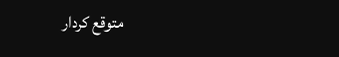متوقع کردار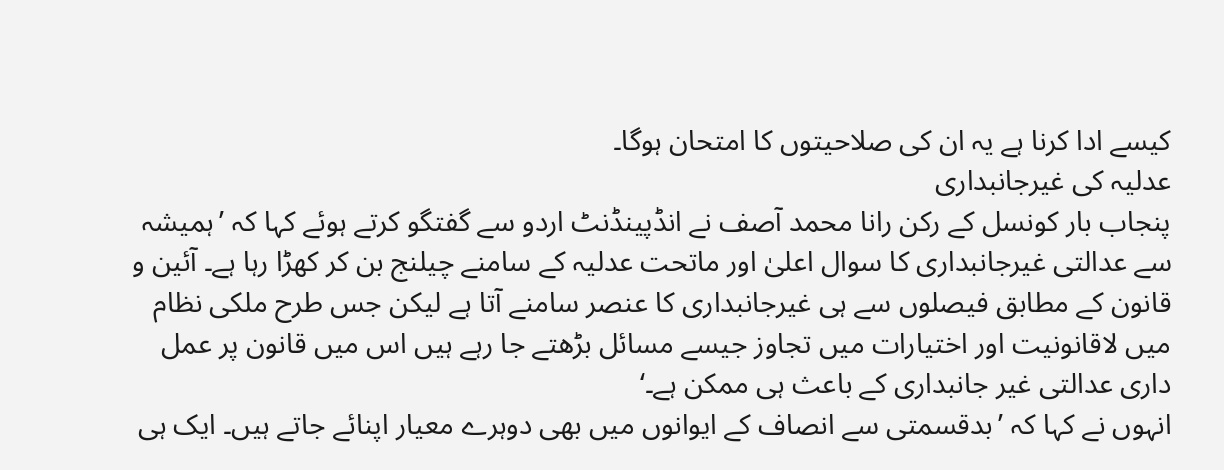کیسے ادا کرنا ہے یہ ان کی صلاحیتوں کا امتحان ہوگا۔
عدلیہ کی غیرجانبداری
پنجاب بار کونسل کے رکن رانا محمد آصف نے انڈپینڈنٹ اردو سے گفتگو کرتے ہوئے کہا کہ ’ہمیشہ سے عدالتی غیرجانبداری کا سوال اعلیٰ اور ماتحت عدلیہ کے سامنے چیلنج بن کر کھڑا رہا ہے۔ آئین و قانون کے مطابق فیصلوں سے ہی غیرجانبداری کا عنصر سامنے آتا ہے لیکن جس طرح ملکی نظام میں لاقانونیت اور اختیارات میں تجاوز جیسے مسائل بڑھتے جا رہے ہیں اس میں قانون پر عمل داری عدالتی غیر جانبداری کے باعث ہی ممکن ہے۔‘
انہوں نے کہا کہ ’بدقسمتی سے انصاف کے ایوانوں میں بھی دوہرے معیار اپنائے جاتے ہیں۔ ایک ہی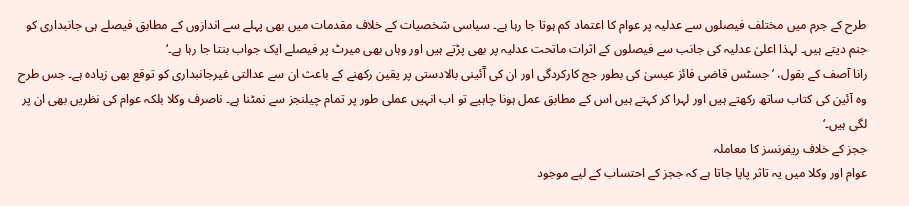طرح کے جرم میں مختلف فیصلوں سے عدلیہ پر عوام کا اعتماد کم ہوتا جا رہا ہے۔ سیاسی شخصیات کے خلاف مقدمات میں بھی پہلے سے اندازوں کے مطابق فیصلے ہی جانبداری کو جنم دیتے ہیں۔ لہذا اعلیٰ عدلیہ کی جانب سے فیصلوں کے اثرات ماتحت عدلیہ پر بھی پڑتے ہیں اور وہاں بھی میرٹ پر فیصلے ایک جواب بنتا جا رہا ہے۔‘
رانا آصف کے بقول، ’جسٹس قاضی فائز عیسیٰ کی بطور جج کارکردگی اور ان کی آٓئینی بالادستی پر یقین رکھنے کے باعث ان سے عدالتی غیرجانبداری کو توقع بھی زیادہ ہے۔ جس طرح وہ آئین کی کتاب ساتھ رکھتے ہیں اور لہرا کر کہتے ہیں اس کے مطابق عمل ہونا چاہیے تو اب انہیں عملی طور پر تمام چیلنجز سے نمٹنا ہے۔ ناصرف وکلا بلکہ عوام کی نظریں بھی ان پر لگی ہیں۔‘
ججز کے خلاف ریفرنسز کا معاملہ
عوام اور وکلا میں یہ تاثر پایا جاتا ہے کہ ججز کے احتساب کے لیے موجود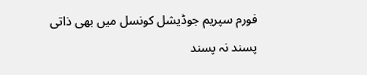فورم سپریم جوڈیشل کونسل میں بھی ذاتی پسند نہ پسند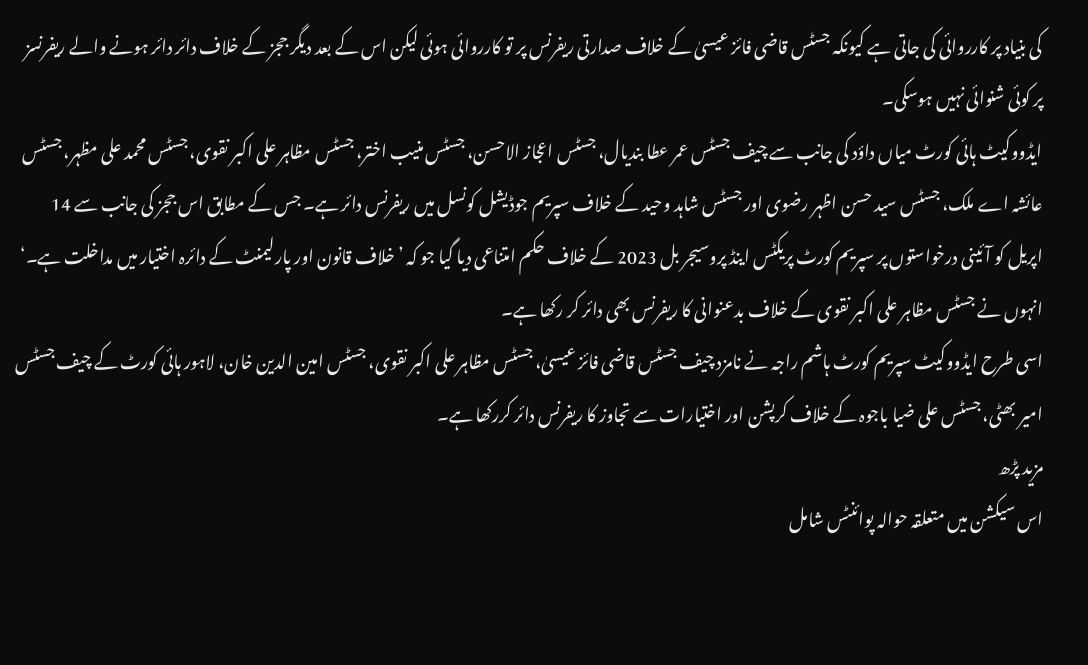کی بنیاد پر کارروائی کی جاتی ہے کیونکہ جسٹس قاضی فائز عیسیٰ کے خلاف صدارتی ریفرنس پر تو کارروائی ہوئی لیکن اس کے بعد دیگر ججز کے خلاف دائر دائر ہونے والے ریفرنسز پر کوئی شنوائی نہیں ہوسکی۔
ایڈووکیٹ ہائی کورٹ میاں داؤد کی جانب سے چیف جسٹس عمر عطا بندیال، جسٹس اعجاز الاحسن، جسٹس منیب اختر، جسٹس مظاہر علی اکبر نقوی، جسٹس محمد علی مظہر، جسٹس عائشہ اے ملک، جسٹس سید حسن اظہر رضوی اور جسٹس شاہد وحید کے خلاف سپریم جوڈیشل کونسل میں ریفرنس دائر ہے۔ جس کے مطابق اس ججز کی جانب سے 14 اپریل کو آئینی درخواستوں پر سپریم کورٹ پریکٹس اینڈ پروسیجر بل 2023 کے خلاف حکم امتناعی دیا گیا جو کہ ’خلاف قانون اور پارلیمنٹ کے دائرہ اختیار میں مداخلت ہے۔‘
انہوں نے جسٹس مظاہر علی اکبر نقوی کے خلاف بدعنوانی کا ریفرنس بھی دائر کر رکھا ہے۔
اسی طرح ایڈووکیٹ سپریم کورٹ ہاشم راجہ نے نامزد چیف جسٹس قاضی فائز عیسیٰ، جسٹس مظاہر علی اکبر نقوی، جسٹس امین الدین خان، لاہور ہائی کورٹ کے چیف جسٹس امیر بھٹی، جسٹس علی ضیا باجوہ کے خلاف کرپشن اور اختیارات سے تجاوز کا ریفرنس دائر کررکھا ہے۔
مزید پڑھ
اس سیکشن میں متعلقہ حوالہ پوائنٹس شامل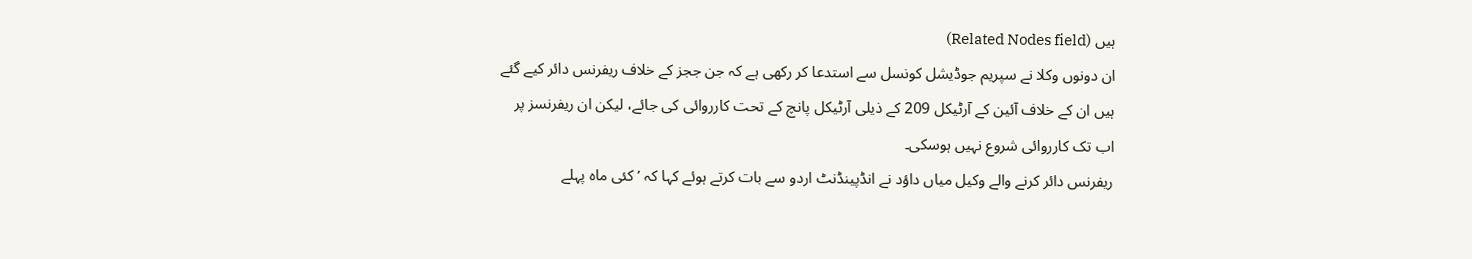ہیں (Related Nodes field)
ان دونوں وکلا نے سپریم جوڈیشل کونسل سے استدعا کر رکھی ہے کہ جن ججز کے خلاف ریفرنس دائر کیے گئے ہیں ان کے خلاف آئین کے آرٹیکل 209 کے ذیلی آرٹیکل پانچ کے تحت کارروائی کی جائے، لیکن ان ریفرنسز پر اب تک کارروائی شروع نہیں ہوسکی۔
ریفرنس دائر کرنے والے وکیل میاں داؤد نے انڈپینڈنٹ اردو سے بات کرتے ہوئے کہا کہ ’کئی ماہ پہلے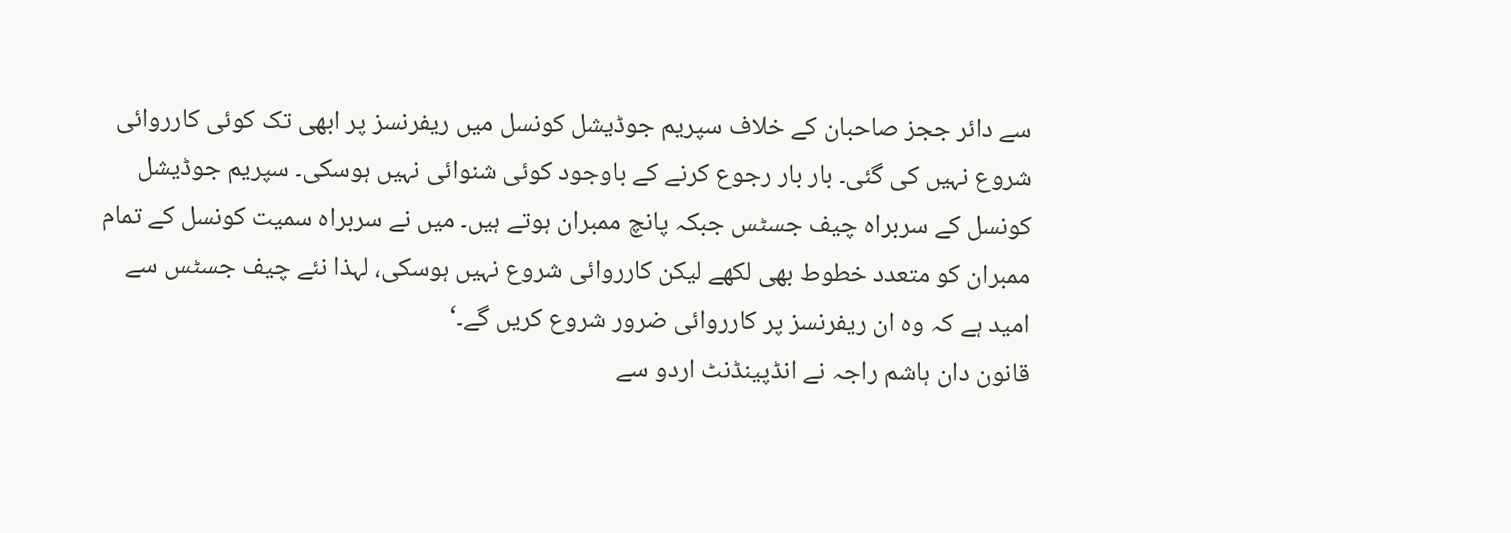سے دائر ججز صاحبان کے خلاف سپریم جوڈیشل کونسل میں ریفرنسز پر ابھی تک کوئی کارروائی شروع نہیں کی گئی۔ بار بار رجوع کرنے کے باوجود کوئی شنوائی نہیں ہوسکی۔ سپریم جوڈیشل کونسل کے سربراہ چیف جسٹس جبکہ پانچ ممبران ہوتے ہیں۔ میں نے سربراہ سمیت کونسل کے تمام ممبران کو متعدد خطوط بھی لکھے لیکن کارروائی شروع نہیں ہوسکی، لہذا نئے چیف جسٹس سے امید ہے کہ وہ ان ریفرنسز پر کارروائی ضرور شروع کریں گے۔‘
قانون دان ہاشم راجہ نے انڈپینڈنٹ اردو سے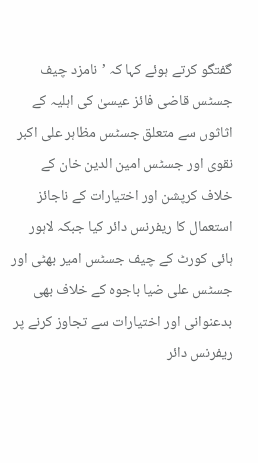گفتگو کرتے ہوئے کہا کہ ’نامزد چیف جسٹس قاضی فائز عیسیٰ کی اہلیہ کے اثاثوں سے متعلق جسٹس مظاہر علی اکبر نقوی اور جسٹس امین الدین خان کے خلاف کرپشن اور اختیارات کے ناجائز استعمال کا ریفرنس دائر کیا جبکہ لاہور ہائی کورٹ کے چیف جسٹس امیر بھٹی اور جسٹس علی ضیا باجوہ کے خلاف بھی بدعنوانی اور اختیارات سے تجاوز کرنے پر ریفرنس دائر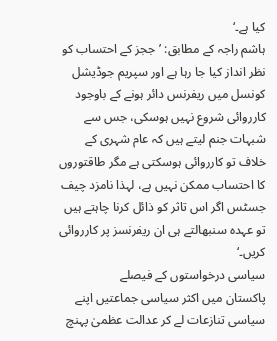کیا ہے۔‘
ہاشم راجہ کے مطابق: ’ججز کے احتساب کو نظر انداز کیا جا رہا ہے اور سپریم جوڈیشل کونسل میں ریفرنس دائر ہونے کے باوجود کارروائی شروع نہیں ہوسکی، جس سے شبہات جنم لیتے ہیں کہ عام شہری کے خلاف تو کارروائی ہوسکتی ہے مگر طاقتوروں کا احتساب ممکن نہیں ہے، لہذا نامزد چیف جسٹس اگر اس تاثر کو ذائل کرنا چاہتے ہیں تو عہدہ سنبھالتے ہی ان ریفرنسز پر کارروائی کریں۔‘
سیاسی درخواستوں کے فیصلے
پاکستان میں اکثر سیاسی جماعتیں اپنے سیاسی تنازعات لے کر عدالت عظمیٰ پہنچ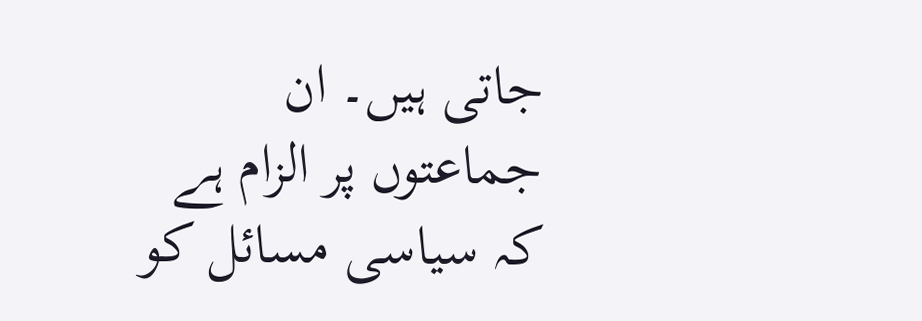جاتی ہیں۔ ان جماعتوں پر الزام ہے کہ سیاسی مسائل کو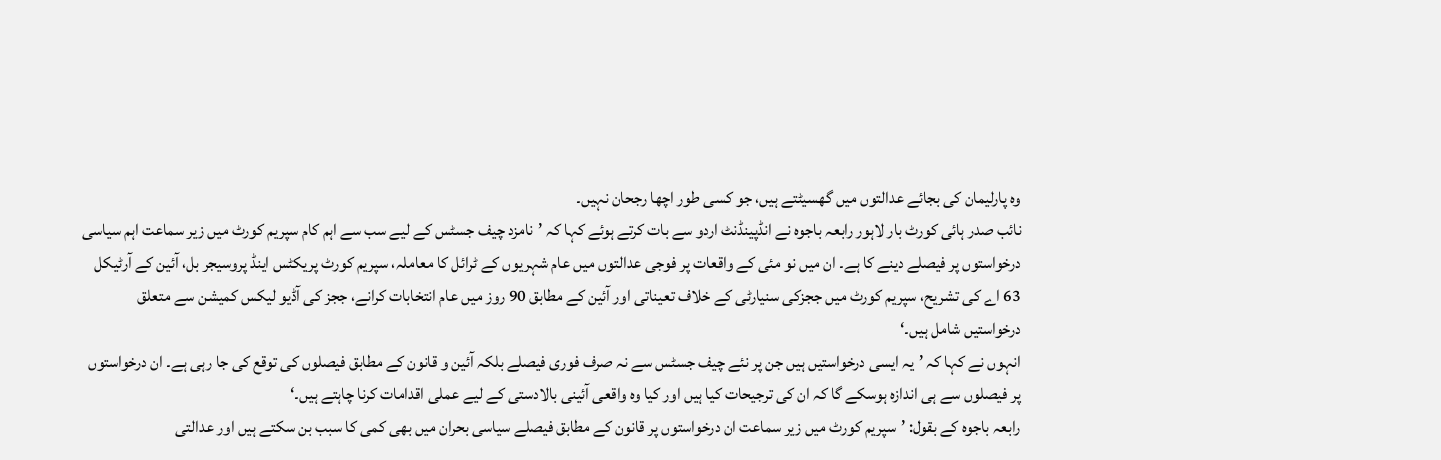وہ پارلیمان کی بجائے عدالتوں میں گھسیٹتے ہیں، جو کسی طور اچھا رجحان نہیں۔
نائب صدر ہائی کورٹ بار لاہور رابعہ باجوہ نے انڈپینڈنٹ اردو سے بات کرتے ہوئے کہا کہ ’نامزد چیف جسٹس کے لیے سب سے اہم کام سپریم کورٹ میں زیر سماعت اہم سیاسی درخواستوں پر فیصلے دینے کا ہے۔ ان میں نو مئی کے واقعات پر فوجی عدالتوں میں عام شہریوں کے ٹرائل کا معاملہ، سپریم کورٹ پریکٹس اینڈ پروسیجر بل، آئین کے آرٹیکل 63 اے کی تشریح، سپریم کورٹ میں ججزکی سنیارٹی کے خلاف تعیناتی اور آئین کے مطابق 90 روز میں عام انتخابات کرانے، ججز کی آڈیو لیکس کمیشن سے متعلق درخواستیں شامل ہیں۔‘
انہوں نے کہا کہ ’یہ ایسی درخواستیں ہیں جن پر نئے چیف جسٹس سے نہ صرف فوری فیصلے بلکہ آئین و قانون کے مطابق فیصلوں کی توقع کی جا رہی ہے۔ ان درخواستوں پر فیصلوں سے ہی اندازہ ہوسکے گا کہ ان کی ترجیحات کیا ہیں اور کیا وہ واقعی آئینی بالادستی کے لیے عملی اقدامات کرنا چاہتے ہیں۔‘
رابعہ باجوہ کے بقول: ’سپریم کورٹ میں زیر سماعت ان درخواستوں پر قانون کے مطابق فیصلے سیاسی بحران میں بھی کمی کا سبب بن سکتے ہیں اور عدالتی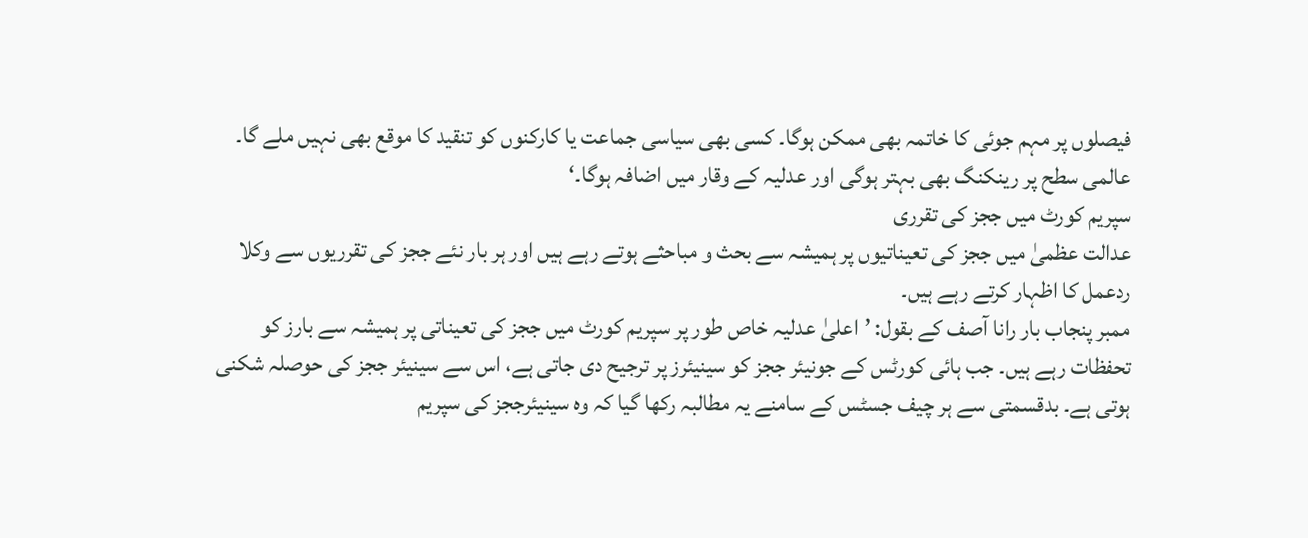فیصلوں پر مہم جوئی کا خاتمہ بھی ممکن ہوگا۔ کسی بھی سیاسی جماعت یا کارکنوں کو تنقید کا موقع بھی نہیں ملے گا۔ عالمی سطح پر رینکنگ بھی بہتر ہوگی اور عدلیہ کے وقار میں اضافہ ہوگا۔‘
سپریم کورٹ میں ججز کی تقرری
عدالت عظمیٰ میں ججز کی تعیناتیوں پر ہمیشہ سے بحث و مباحثے ہوتے رہے ہیں اور ہر بار نئے ججز کی تقرریوں سے وکلا ردعمل کا اظہار کرتے رہے ہیں۔
ممبر پنجاب بار رانا آصف کے بقول: ’اعلیٰ عدلیہ خاص طور پر سپریم کورٹ میں ججز کی تعیناتی پر ہمیشہ سے بارز کو تحفظات رہے ہیں۔ جب ہائی کورٹس کے جونیئر ججز کو سینیئرز پر ترجیح دی جاتی ہے، اس سے سینیئر ججز کی حوصلہ شکنی ہوتی ہے۔ بدقسمتی سے ہر چیف جسٹس کے سامنے یہ مطالبہ رکھا گیا کہ وہ سینیئرججز کی سپریم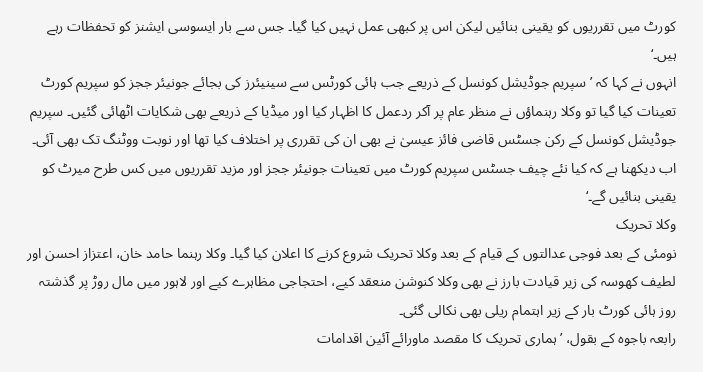کورٹ میں تقرریوں کو یقینی بنائیں لیکن اس پر کبھی عمل نہیں کیا گیا۔ جس سے بار ایسوسی ایشنز کو تحفظات رہے ہیں۔‘
انہوں نے کہا کہ ’سپریم جوڈیشل کونسل کے ذریعے جب ہائی کورٹس سے سینیئرز کی بجائے جونیئر ججز کو سپریم کورٹ تعینات کیا گیا تو وکلا رہنماؤں نے منظر عام پر آکر ردعمل کا اظہار کیا اور میڈیا کے ذریعے بھی شکایات اٹھائی گئیں۔ سپریم جوڈیشل کونسل کے رکن جسٹس قاضی فائز عیسیٰ نے بھی ان کی تقرری پر اختلاف کیا تھا اور نوبت ووٹنگ تک بھی آئی۔ اب دیکھنا ہے کہ کیا نئے چیف جسٹس سپریم کورٹ میں تعینات جونیئر ججز اور مزید تقرریوں میں کس طرح میرٹ کو یقینی بنائیں گے۔‘
وکلا تحریک
نومئی کے بعد فوجی عدالتوں کے قیام کے بعد وکلا تحریک شروع کرنے کا اعلان کیا گیا۔ وکلا رہنما حامد خان، اعتزاز احسن اور لطیف کھوسہ کی زیر قیادت بارز نے بھی وکلا کنوشن منعقد کیے، احتجاجی مظاہرے کیے اور لاہور میں مال روڑ پر گذشتہ روز ہائی کورٹ بار کے زیر اہتمام ریلی بھی نکالی گئی۔
رابعہ باجوہ کے بقول، ’ہماری تحریک کا مقصد ماورائے آئین اقدامات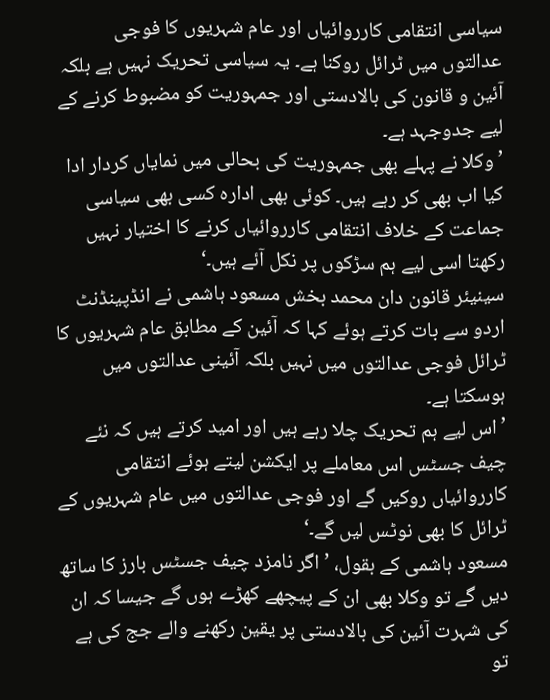سیاسی انتقامی کارروائیاں اور عام شہریوں کا فوجی عدالتوں میں ٹرائل روکنا ہے۔ یہ سیاسی تحریک نہیں ہے بلکہ آئین و قانون کی بالادستی اور جمہوریت کو مضبوط کرنے کے لیے جدوجہد ہے۔
’وکلا نے پہلے بھی جمہوریت کی بحالی میں نمایاں کردار ادا کیا اب بھی کر رہے ہیں۔ کوئی بھی ادارہ کسی بھی سیاسی جماعت کے خلاف انتقامی کارروائیاں کرنے کا اختیار نہیں رکھتا اسی لیے ہم سڑکوں پر نکل آئے ہیں۔‘
سینیئر قانون دان محمد بخش مسعود ہاشمی نے انڈپینڈنٹ اردو سے بات کرتے ہوئے کہا کہ آئین کے مطابق عام شہریوں کا ٹرائل فوجی عدالتوں میں نہیں بلکہ آئینی عدالتوں میں ہوسکتا ہے۔
’اس لیے ہم تحریک چلا رہے ہیں اور امید کرتے ہیں کہ نئے چیف جسٹس اس معاملے پر ایکشن لیتے ہوئے انتقامی کارروائیاں روکیں گے اور فوجی عدالتوں میں عام شہریوں کے ٹرائل کا بھی نوٹس لیں گے۔‘
مسعود ہاشمی کے بقول، ’اگر نامزد چیف جسٹس بارز کا ساتھ دیں گے تو وکلا بھی ان کے پیچھے کھڑے ہوں گے جیسا کہ ان کی شہرت آئین کی بالادستی پر یقین رکھنے والے جج کی ہے تو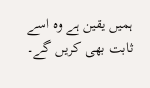ہمیں یقین ہے وہ اسے ثابت بھی کریں گے۔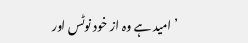’امید ہے وہ از خود نوٹس اور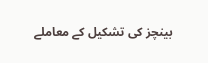بینچز کی تشکیل کے معاملے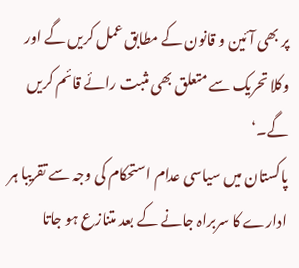پر بھی آئین و قانون کے مطابق عمل کریں گے اور وکلا تحریک سے متعلق بھی مثبت رائے قائم کریں گے۔‘
پاکستان میں سیاسی عدام استحکام کی وجہ سے تقریبا ہر ادارے کا سربراہ جانے کے بعد متنازع ہو جاتا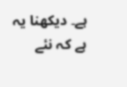ہے۔ دیکھنا یہ ہے کہ نئے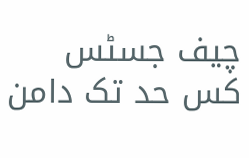چیف جسٹس کس حد تک دامن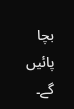بچا پائیں گے۔